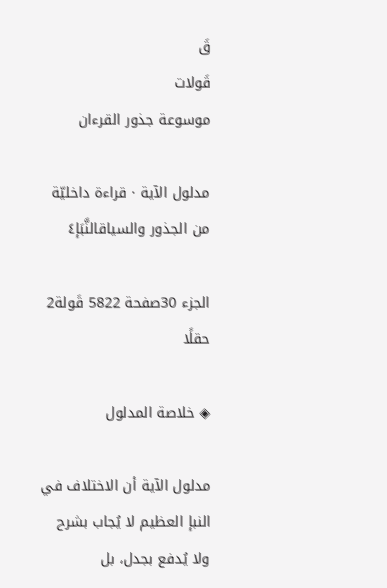قَ
قَولات
موسوعة جذور القرءان

مدلول الآية · قراءة داخليّة من الجذور والسياقالنَّبَإ٤

الجزء 30صفحة 5822 قَولة2 حقلًا

◈ خلاصة المدلول

مدلول الآية أن الاختلاف في النبإ العظيم لا يُجاب بشرح ولا يُدفع بجدل، بل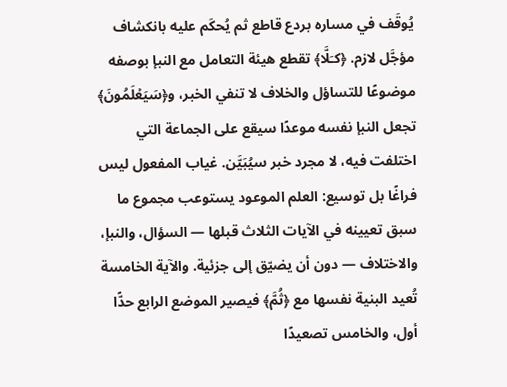يُوقَف في مساره بردع قاطع ثم يُحكَم عليه بانكشاف مؤجَّل لازم. ﴿كـَلَّا﴾ تقطع هيئة التعامل مع النبإ بوصفه موضوعًا للتساؤل والخلاف لا تنفي الخبر، و﴿سَيَعۡلَمُونَ﴾ تجعل النبإ نفسه موعدًا سيقع على الجماعة التي اختلفت فيه، لا مجرد خبر سيُبَيَّن. غياب المفعول ليس فراغًا بل توسيع: العلم الموعود يستوعب مجموع ما سبق تعيينه في الآيات الثلاث قبلها — السؤال، والنبإ، والاختلاف — دون أن يضيّق إلى جزئية. والآية الخامسة تُعيد البنية نفسها مع ﴿ثُمَّ﴾ فيصير الموضع الرابع حدًّا أول، والخامس تصعيدًا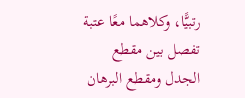رتبيًّا، وكلاهما معًا عتبة تفصل بين مقطع الجدل ومقطع البرهان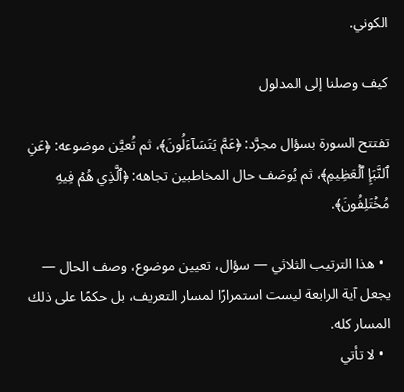الكوني.

كيف وصلنا إلى المدلول

تفتتح السورة بسؤال مجرَّد: ﴿عَمَّ يَتَسَآءَلُونَ﴾، ثم تُعيَّن موضوعه: ﴿عَنِ ٱلنَّبَإِ ٱلۡعَظِيمِ﴾، ثم يُوصَف حال المخاطبين تجاهه: ﴿ٱلَّذِي هُمۡ فِيهِ مُخۡتَلِفُونَ﴾.

  • هذا الترتيب الثلاثي — سؤال، تعيين موضوع، وصف الحال — يجعل آية الرابعة ليست استمرارًا لمسار التعريف، بل حكمًا على ذلك المسار كله.
  • لا تأتي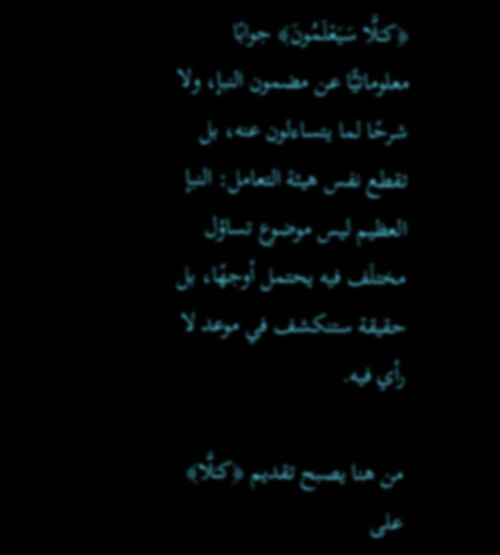﴿كـَلَّا سَيَعۡلَمُونَ﴾ جوابًا معلوماتيًّا عن مضمون النبإ، ولا شرحًا لما يتساءلون عنه، بل تقطع نفس هيئة التعامل: النبإ العظيم ليس موضوع تساؤل مختلَف فيه يحتمل أوجهًا، بل حقيقة ستنكشف في موعد لا رأي فيه.

من هنا يصبح تقديم ﴿كـَلَّا﴾ على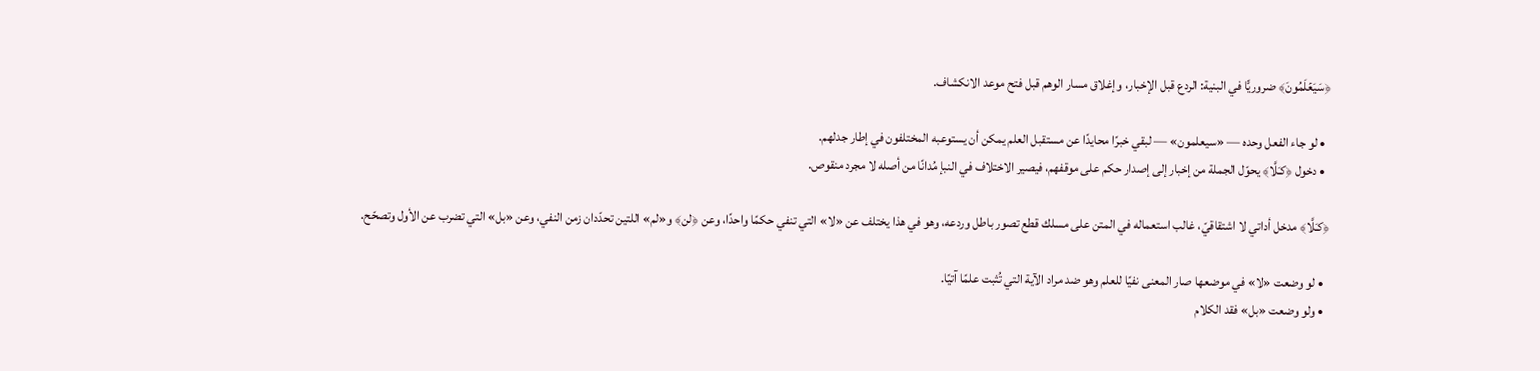﴿سَيَعۡلَمُونَ﴾ ضروريًّا في البنية: الردع قبل الإخبار، وإغلاق مسار الوهم قبل فتح موعد الانكشاف.

  • لو جاء الفعل وحده — «سيعلمون» — لبقي خبرًا محايدًا عن مستقبل العلم يمكن أن يستوعبه المختلفون في إطار جدلهم.
  • دخول ﴿كـَلَّا﴾ يحوّل الجملة من إخبار إلى إصدار حكم على موقفهم، فيصير الاختلاف في النبإ مُدانًا من أصله لا مجرد منقوص.

﴿كـَلَّا﴾ مدخل أداتي لا اشتقاقيّ، غالب استعماله في المتن على مسلك قطع تصور باطل وردعه، وهو في هذا يختلف عن «لا» التي تنفي حكمًا واحدًا، وعن ﴿لن﴾ و«لم» اللتين تحدّدان زمن النفي، وعن «بل» التي تضرب عن الأول وتصحّح.

  • لو وضعت «لا» في موضعها صار المعنى نفيًا للعلم وهو ضد مراد الآية التي تُثبت علمًا آتيًا.
  • ولو وضعت «بل» فقد الكلام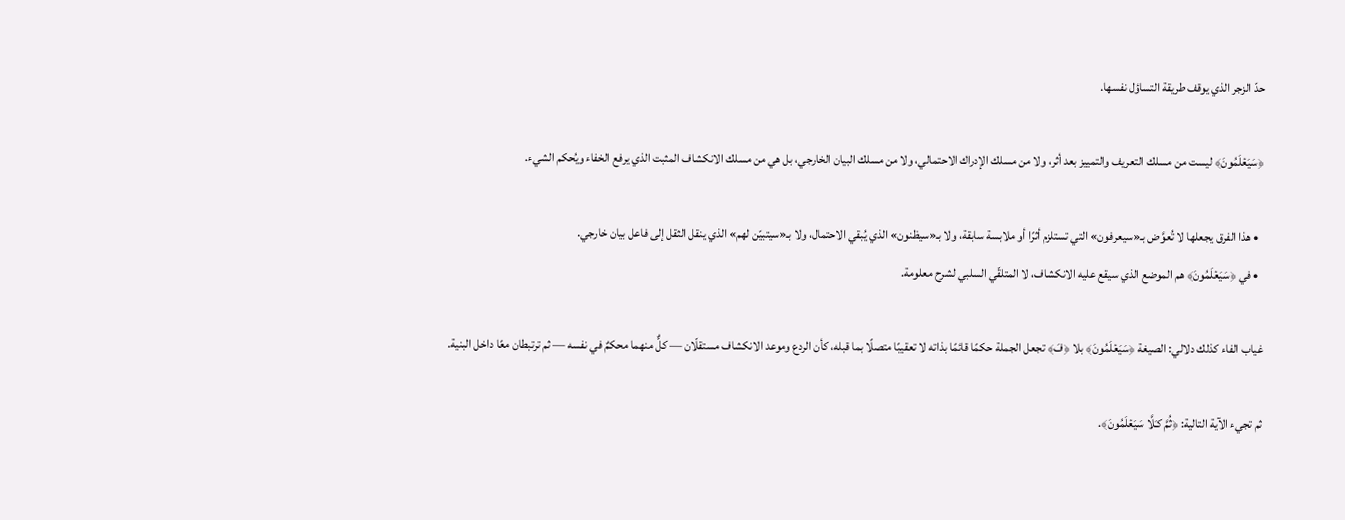حدّ الزجر الذي يوقف طريقة التساؤل نفسها.

﴿سَيَعۡلَمُونَ﴾ ليست من مسلك التعريف والتمييز بعد أثر، ولا من مسلك الإدراك الاحتمالي، ولا من مسلك البيان الخارجي، بل هي من مسلك الانكشاف المثبت الذي يرفع الخفاء ويُحكم الشيء.

  • هذا الفرق يجعلها لا تُعوَّض بـ«سيعرفون» التي تستلزم أثرًا أو ملابسة سابقة، ولا بـ«سيظنون» الذي يُبقي الاحتمال، ولا بـ«سيتبيّن لهم» الذي ينقل الثقل إلى فاعل بيان خارجي.
  • في ﴿سَيَعۡلَمُونَ﴾ هم الموضع الذي سيقع عليه الانكشاف، لا المتلقّي السلبي لشرح معلومة.

غياب الفاء كذلك دلالي: الصيغة ﴿سَيَعۡلَمُونَ﴾ بلا ﴿فَ﴾ تجعل الجملة حكمًا قائمًا بذاته لا تعقيبًا متصلًا بما قبله، كأن الردع وموعد الانكشاف مستقلّان — كلٌّ منهما محكمٌ في نفسه — ثم ترتبطان معًا داخل البنية.

ثم تجيء الآية التالية: ﴿ثُمَّ كـَلَّا سَيَعۡلَمُونَ﴾.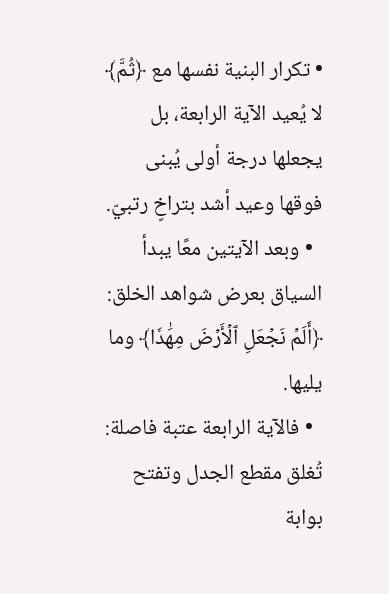• تكرار البنية نفسها مع ﴿ثُمَّ﴾ لا يُعيد الآية الرابعة، بل يجعلها درجة أولى يُبنى فوقها وعيد أشد بتراخٍ رتبيّ.
  • وبعد الآيتين معًا يبدأ السياق بعرض شواهد الخلق: ﴿أَلَمۡ نَجۡعَلِ ٱلۡأَرۡضَ مِهَٰدٗا﴾ وما يليها.
  • فالآية الرابعة عتبة فاصلة: تُغلق مقطع الجدل وتفتح بوابة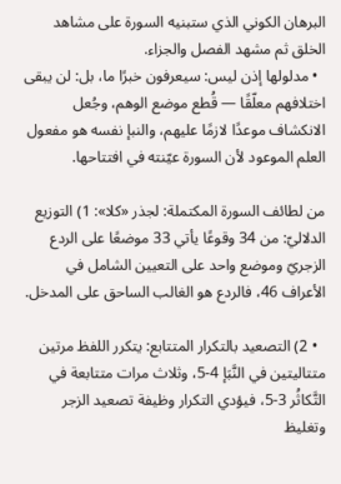البرهان الكوني الذي ستبنيه السورة على مشاهد الخلق ثم مشهد الفصل والجزاء.
  • مدلولها إذن ليس: سيعرفون خبرًا ما، بل: لن يبقى اختلافهم معلّقًا — قُطع موضع الوهم، وجُعل الانكشاف موعدًا لازمًا عليهم، والنبإ نفسه هو مفعول العلم الموعود لأن السورة عيّنته في افتتاحها.

من لطائف السورة المكتملة: لجذر «كلا»: 1) التوزيع الدلاليّ: من 34 وقوعًا يأتي 33 موضعًا على الردع الزجريّ وموضع واحد على التعيين الشامل في الأعراف 46، فالردع هو الغالب الساحق على المدخل.

  • 2) التصعيد بالتكرار المتتابع: يتكرر اللفظ مرتين متتاليتين في النَّبَإ 4-5، وثلاث مرات متتابعة في التَّكاثُر 3-5، فيؤدي التكرار وظيفة تصعيد الزجر وتغليظ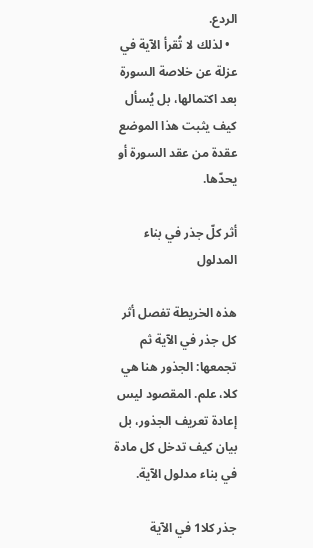الردع.
  • لذلك لا تُقرأ الآية في عزلة عن خلاصة السورة بعد اكتمالها، بل يُسأل كيف يثبت هذا الموضع عقدة من عقد السورة أو يحدّها.

أثر كلّ جذر في بناء المدلول

هذه الخريطة تفصل أثر كل جذر في الآية ثم تجمعها: الجذور هنا هي كلا، علم. المقصود ليس إعادة تعريف الجذور، بل بيان كيف تدخل كل مادة في بناء مدلول الآية.

جذر كلا1 في الآية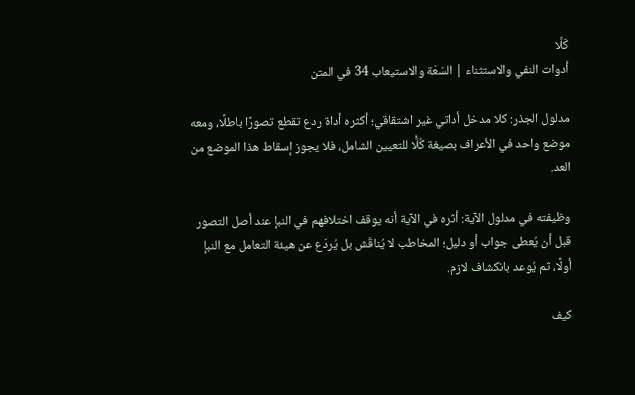كَلَّا
أدوات النفي والاستثناء | السَعَة والاستيعاب 34 في المتن

مدلول الجذر: كلا مدخل أداتي غير اشتقاقي؛ أكثره أداة ردع تقطع تصورًا باطلًا، ومعه موضع واحد في الأعراف بصيغة كُلَّۢا للتعيين الشامل، فلا يجوز إسقاط هذا الموضع من العد.

وظيفته في مدلول الآية: أثره في الآية أنه يوقف اختلافهم في النبإ عند أصل التصور قبل أن يُعطى جواب أو دليل؛ المخاطب لا يُناقَش بل يُردَع عن هيئة التعامل مع النبإ أولًا، ثم يُوعد بانكشاف لازم.

كيف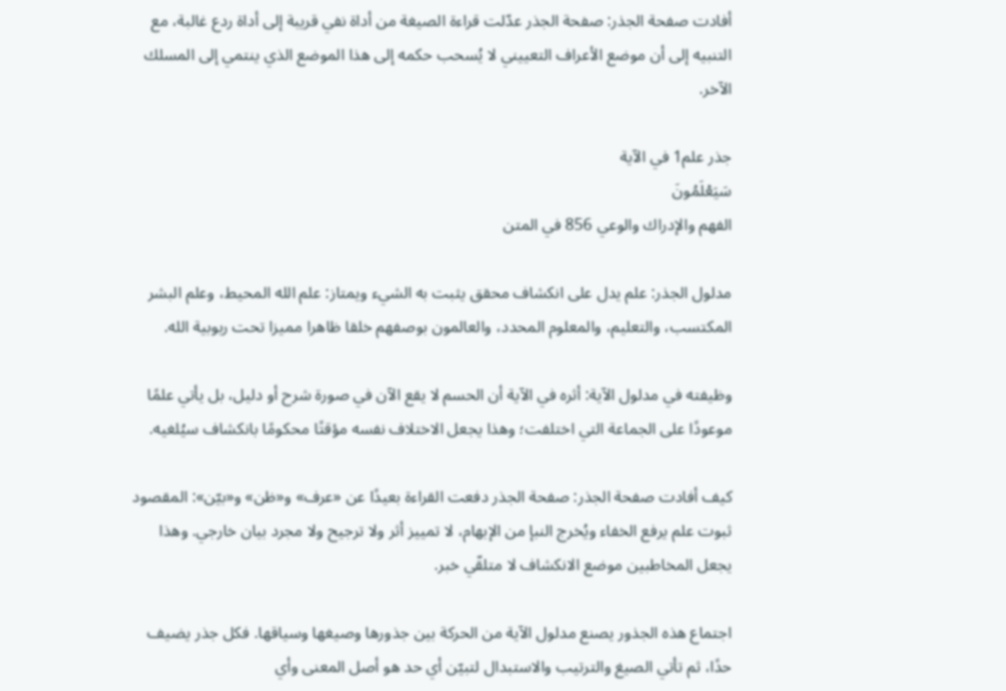أفادت صفحة الجذر: صفحة الجذر عدّلت قراءة الصيغة من أداة نفي قريبة إلى أداة ردع غالبة، مع التنبيه إلى أن موضع الأعراف التعييني لا يُسحب حكمه إلى هذا الموضع الذي ينتمي إلى المسلك الآخر.

جذر علم1 في الآية
سَيَعۡلَمُونَ
الفهم والإدراك والوعي 856 في المتن

مدلول الجذر: علم يدل على انكشاف محقق يثبت به الشيء ويمتاز: علم الله المحيط، وعلم البشر المكتسب، والتعليم، والمعلوم المحدد، والعالمون بوصفهم خلقا ظاهرا مميزا تحت ربوبية الله.

وظيفته في مدلول الآية: أثره في الآية أن الحسم لا يقع الآن في صورة شرح أو دليل، بل يأتي علمًا موعودًا على الجماعة التي اختلفت؛ وهذا يجعل الاختلاف نفسه مؤقتًا محكومًا بانكشاف سيُلغيه.

كيف أفادت صفحة الجذر: صفحة الجذر دفعت القراءة بعيدًا عن «عرف» و«ظن» و«بيّن»: المقصود ثبوت علم يرفع الخفاء ويُخرج النبإ من الإبهام، لا تمييز أثر ولا ترجيح ولا مجرد بيان خارجي. وهذا يجعل المخاطبين موضع الانكشاف لا متلقّي خبر.

اجتماع هذه الجذور يصنع مدلول الآية من الحركة بين جذورها وصيغها وسياقها. فكل جذر يضيف حدًا، ثم تأتي الصيغ والترتيب والاستبدال لتبيّن أي حد هو أصل المعنى وأي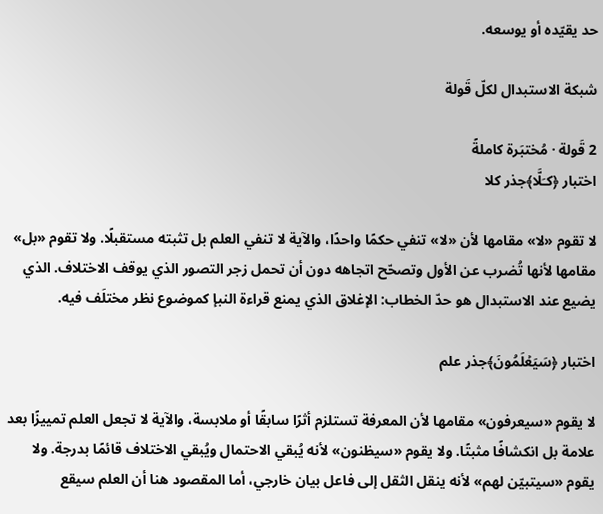حد يقيّده أو يوسعه.

شبكة الاستبدال لكلّ قَولة

2 قَولة · مُختبَرة كاملةً
اختبار ﴿كـَلَّا﴾جذر كلا

لا تقوم «لا» مقامها لأن «لا» تنفي حكمًا واحدًا، والآية لا تنفي العلم بل تثبته مستقبلًا. ولا تقوم «بل» مقامها لأنها تُضرب عن الأول وتصحّح اتجاهه دون أن تحمل زجر التصور الذي يوقف الاختلاف. الذي يضيع عند الاستبدال هو حدّ الخطاب: الإغلاق الذي يمنع قراءة النبإ كموضوع نظر مختلَف فيه.

اختبار ﴿سَيَعۡلَمُونَ﴾جذر علم

لا يقوم «سيعرفون» مقامها لأن المعرفة تستلزم أثرًا سابقًا أو ملابسة، والآية لا تجعل العلم تمييزًا بعد علامة بل انكشافًا مثبتًا. ولا يقوم «سيظنون» لأنه يُبقي الاحتمال ويُبقي الاختلاف قائمًا بدرجة. ولا يقوم «سيتبيّن لهم» لأنه ينقل الثقل إلى فاعل بيان خارجي، أما المقصود هنا أن العلم سيقع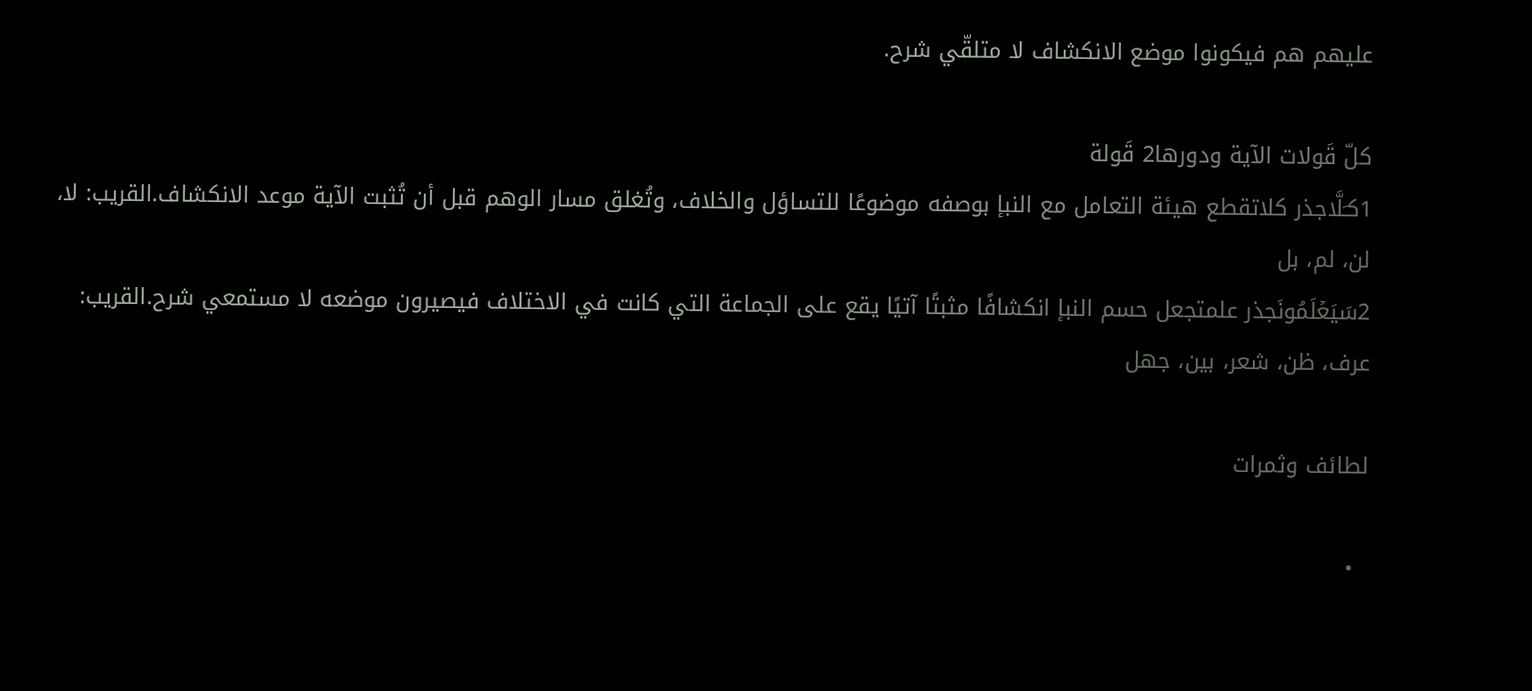عليهم هم فيكونوا موضع الانكشاف لا متلقّي شرح.

كلّ قَولات الآية ودورها2 قَولة
1كـَلَّاجذر كلاتقطع هيئة التعامل مع النبإ بوصفه موضوعًا للتساؤل والخلاف، وتُغلق مسار الوهم قبل أن تُثبت الآية موعد الانكشاف.القريب: لا، لن، لم، بل
2سَيَعۡلَمُونَجذر علمتجعل حسم النبإ انكشافًا مثبتًا آتيًا يقع على الجماعة التي كانت في الاختلاف فيصيرون موضعه لا مستمعي شرح.القريب: عرف، ظن، شعر، بين، جهل

لطائف وثمرات

  •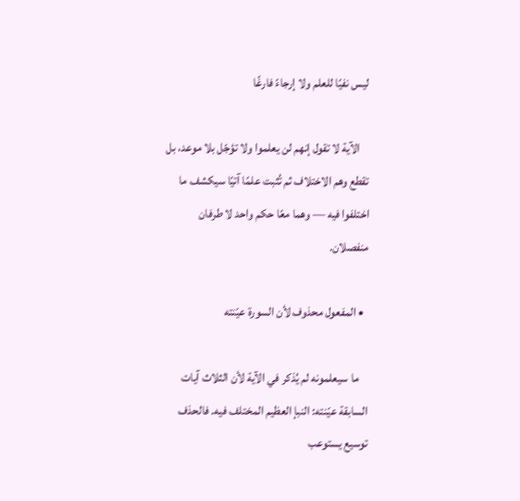ليس نفيًا للعلم ولا إرجاءً فارغًا

    الآية لا تقول إنهم لن يعلموا ولا تؤجّل بلا موعد، بل تقطع وهم الاختلاف ثم تُثبت علمًا آتيًا سيكشف ما اختلفوا فيه — وهما معًا حكم واحد لا طرفان منفصلان.

  • المفعول محذوف لأن السورة عيّنته

    ما سيعلمونه لم يُذكر في الآية لأن الثلاث آيات السابقة عيّنته: النبإ العظيم المختلف فيه. فالحذف توسيع يستوعب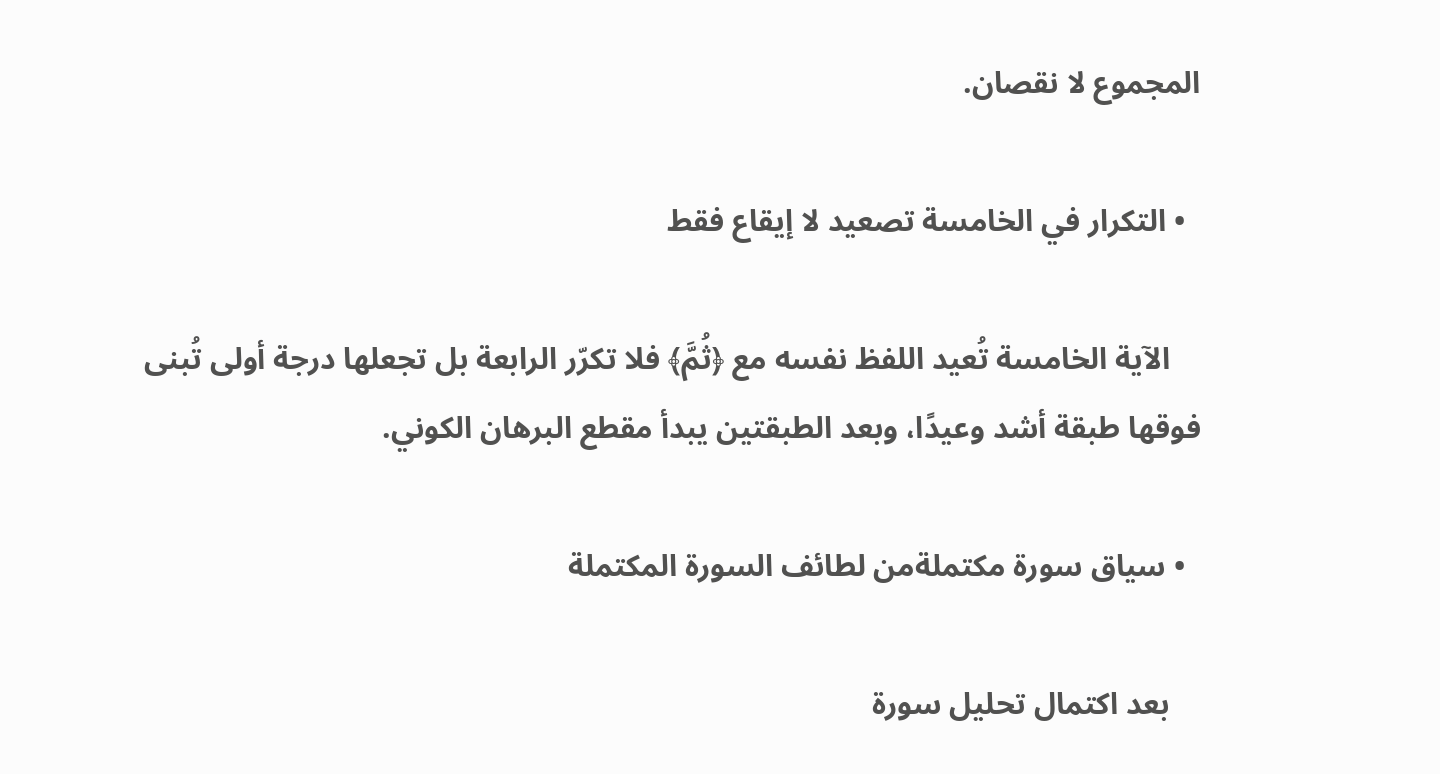المجموع لا نقصان.

  • التكرار في الخامسة تصعيد لا إيقاع فقط

    الآية الخامسة تُعيد اللفظ نفسه مع ﴿ثُمَّ﴾ فلا تكرّر الرابعة بل تجعلها درجة أولى تُبنى فوقها طبقة أشد وعيدًا، وبعد الطبقتين يبدأ مقطع البرهان الكوني.

  • سياق سورة مكتملةمن لطائف السورة المكتملة

    بعد اكتمال تحليل سورة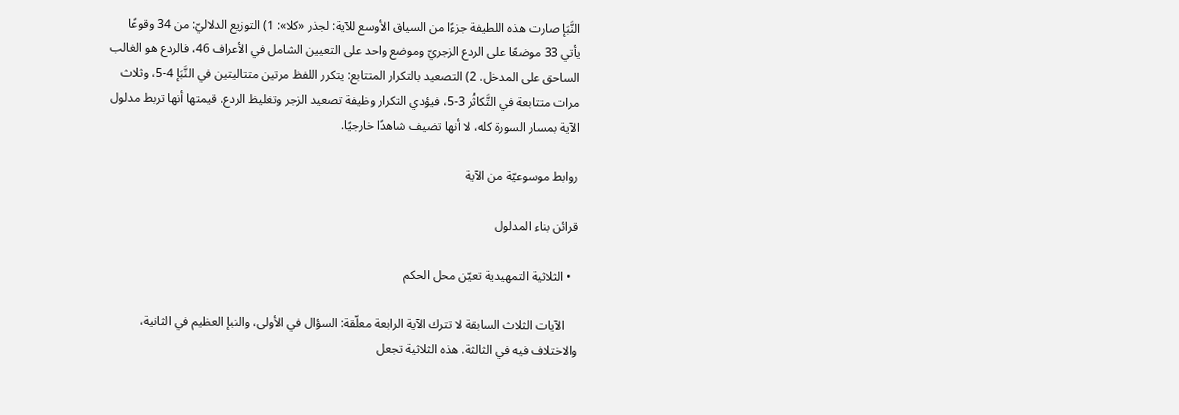النَّبَإ صارت هذه اللطيفة جزءًا من السياق الأوسع للآية: لجذر «كلا»: 1) التوزيع الدلاليّ: من 34 وقوعًا يأتي 33 موضعًا على الردع الزجريّ وموضع واحد على التعيين الشامل في الأعراف 46، فالردع هو الغالب الساحق على المدخل. 2) التصعيد بالتكرار المتتابع: يتكرر اللفظ مرتين متتاليتين في النَّبَإ 4-5، وثلاث مرات متتابعة في التَّكاثُر 3-5، فيؤدي التكرار وظيفة تصعيد الزجر وتغليظ الردع. قيمتها أنها تربط مدلول الآية بمسار السورة كله، لا أنها تضيف شاهدًا خارجيًا.

روابط موسوعيّة من الآية

قرائن بناء المدلول

  • الثلاثية التمهيدية تعيّن محل الحكم

    الآيات الثلاث السابقة لا تترك الآية الرابعة معلّقة: السؤال في الأولى، والنبإ العظيم في الثانية، والاختلاف فيه في الثالثة. هذه الثلاثية تجعل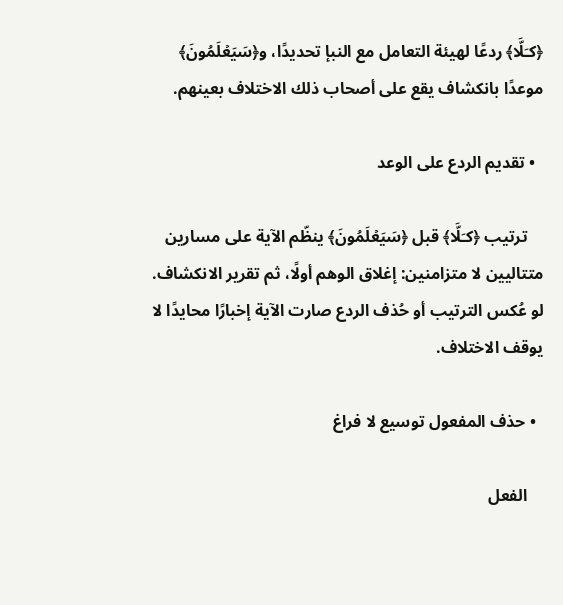﴿كـَلَّا﴾ ردعًا لهيئة التعامل مع النبإ تحديدًا، و﴿سَيَعۡلَمُونَ﴾ موعدًا بانكشاف يقع على أصحاب ذلك الاختلاف بعينهم.

  • تقديم الردع على الوعد

    ترتيب ﴿كـَلَّا﴾ قبل ﴿سَيَعۡلَمُونَ﴾ ينظّم الآية على مسارين متتاليين لا متزامنين: إغلاق الوهم أولًا، ثم تقرير الانكشاف. لو عُكس الترتيب أو حُذف الردع صارت الآية إخبارًا محايدًا لا يوقف الاختلاف.

  • حذف المفعول توسيع لا فراغ

    الفعل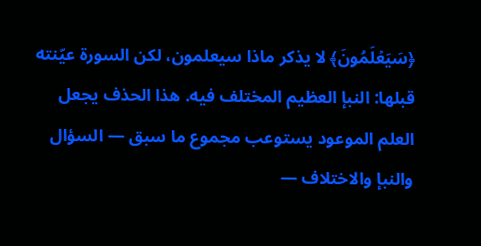﴿سَيَعۡلَمُونَ﴾ لا يذكر ماذا سيعلمون، لكن السورة عيّنته قبلها: النبإ العظيم المختلف فيه. هذا الحذف يجعل العلم الموعود يستوعب مجموع ما سبق — السؤال والنبإ والاختلاف —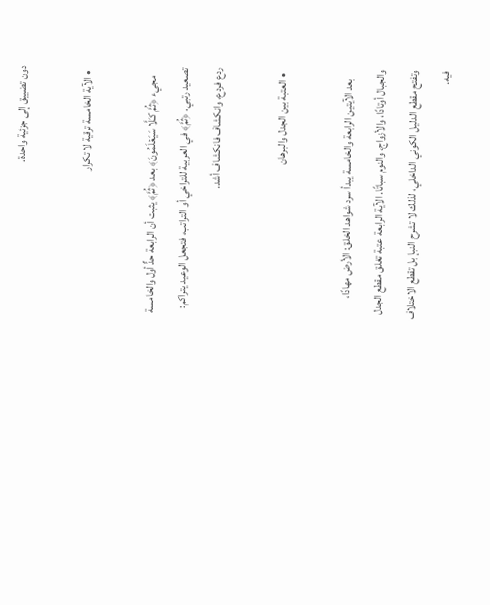دون تضييق إلى جزئية واحدة.

  • الآية الخامسة ترقية لا تكرار

    مجيء ﴿ثُمَّ كـَلَّا سَيَعۡلَمُونَ﴾ بعد ﴿ثُمَّ﴾ يثبت أن الرابعة حدٌّ أول والخامسة تصعيد رتبي. ﴿ثُمَّ﴾ في العربية للتراخي أو التراتب، فتجعل الوعيد يتراكم: ردع فردع، وانكشاف فانكشاف أشد.

  • العتبة بين الجدل والبرهان

    بعد الآيتين الرابعة والخامسة يبدأ سرد شواهد الخلق: الأرض مهادًا، والجبال أوتادًا، والأزواج، والنوم سباتًا. الآية الرابعة عتبة تغلق مقطع الجدل وتفتح مقطع الدليل الكوني الداخلي، لذلك لا تشرح النبإ بل تقطع الاختلاف فيه.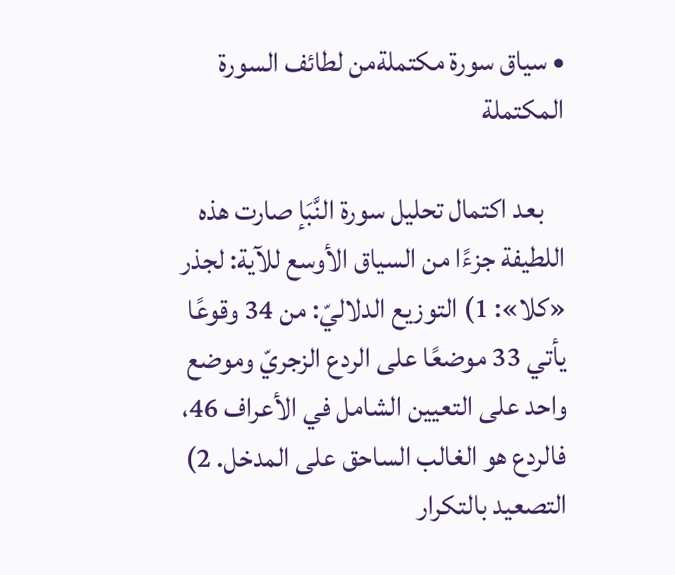• سياق سورة مكتملةمن لطائف السورة المكتملة

    بعد اكتمال تحليل سورة النَّبَإ صارت هذه اللطيفة جزءًا من السياق الأوسع للآية: لجذر «كلا»: 1) التوزيع الدلاليّ: من 34 وقوعًا يأتي 33 موضعًا على الردع الزجريّ وموضع واحد على التعيين الشامل في الأعراف 46، فالردع هو الغالب الساحق على المدخل. 2) التصعيد بالتكرار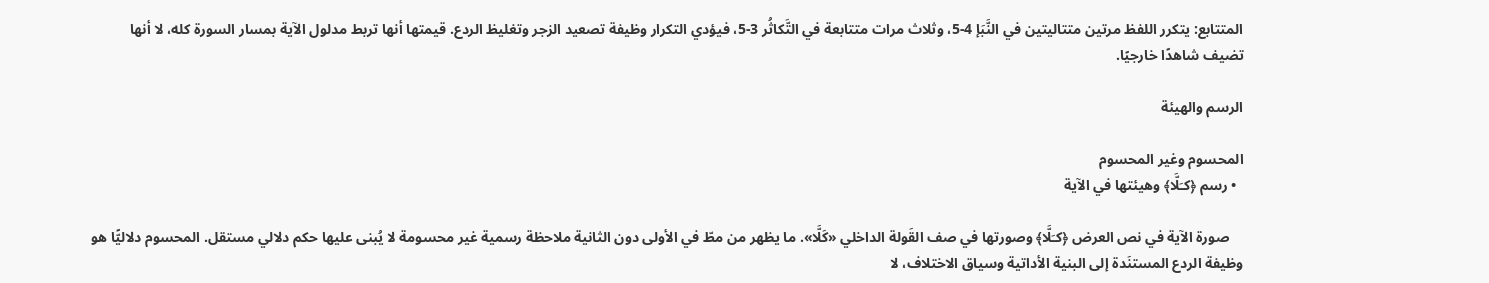المتتابع: يتكرر اللفظ مرتين متتاليتين في النَّبَإ 4-5، وثلاث مرات متتابعة في التَّكاثُر 3-5، فيؤدي التكرار وظيفة تصعيد الزجر وتغليظ الردع. قيمتها أنها تربط مدلول الآية بمسار السورة كله، لا أنها تضيف شاهدًا خارجيًا.

الرسم والهيئة

المحسوم وغير المحسوم
  • رسم ﴿كـَلَّا﴾ وهيئتها في الآية

    صورة الآية في نص العرض ﴿كـَلَّا﴾ وصورتها في صف القَولة الداخلي «كَلَّا». ما يظهر من مطّ في الأولى دون الثانية ملاحظة رسمية غير محسومة لا يُبنى عليها حكم دلالي مستقل. المحسوم دلاليًّا هو وظيفة الردع المستنَدة إلى البنية الأداتية وسياق الاختلاف، لا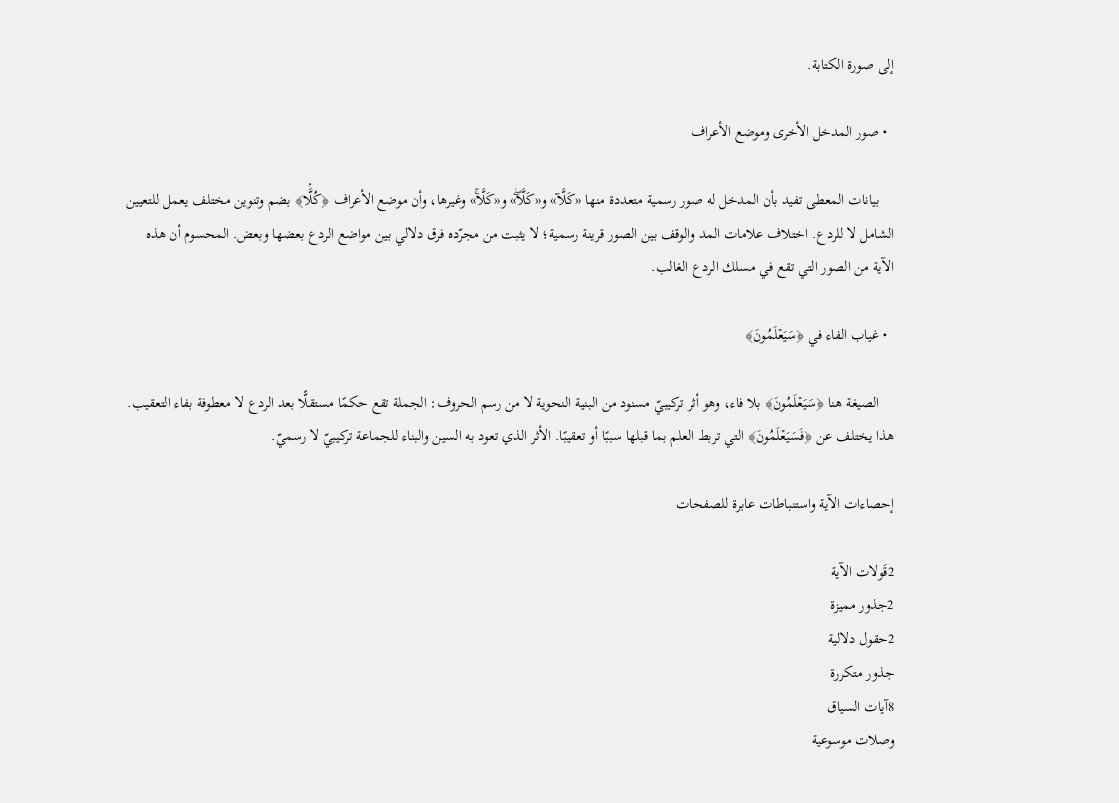إلى صورة الكتابة.

  • صور المدخل الأخرى وموضع الأعراف

    بيانات المعطى تفيد بأن المدخل له صور رسمية متعددة منها «كَلَّآ» و«كَلَّاۖ» و«كَلَّاۚ» وغيرها، وأن موضع الأعراف ﴿كُلَّۢا﴾ بضم وتنوين مختلف يعمل للتعيين الشامل لا للردع. اختلاف علامات المد والوقف بين الصور قرينة رسمية؛ لا يثبت من مجرّده فرق دلالي بين مواضع الردع بعضها وبعض. المحسوم أن هذه الآية من الصور التي تقع في مسلك الردع الغالب.

  • غياب الفاء في ﴿سَيَعۡلَمُونَ﴾

    الصيغة هنا ﴿سَيَعۡلَمُونَ﴾ بلا فاء، وهو أثر تركيبيّ مسنود من البنية النحوية لا من رسم الحروف: الجملة تقع حكمًا مستقلًّا بعد الردع لا معطوفة بفاء التعقيب. هذا يختلف عن ﴿فَسَيَعۡلَمُونَ﴾ التي تربط العلم بما قبلها سببًا أو تعقيبًا. الأثر الذي تعود به السين والبناء للجماعة تركيبيّ لا رسميّ.

إحصاءات الآية واستنباطات عابرة للصفحات

2قَولات الآية
2جذور مميزة
2حقول دلالية
جذور متكررة
8آيات السياق
وصلات موسوعية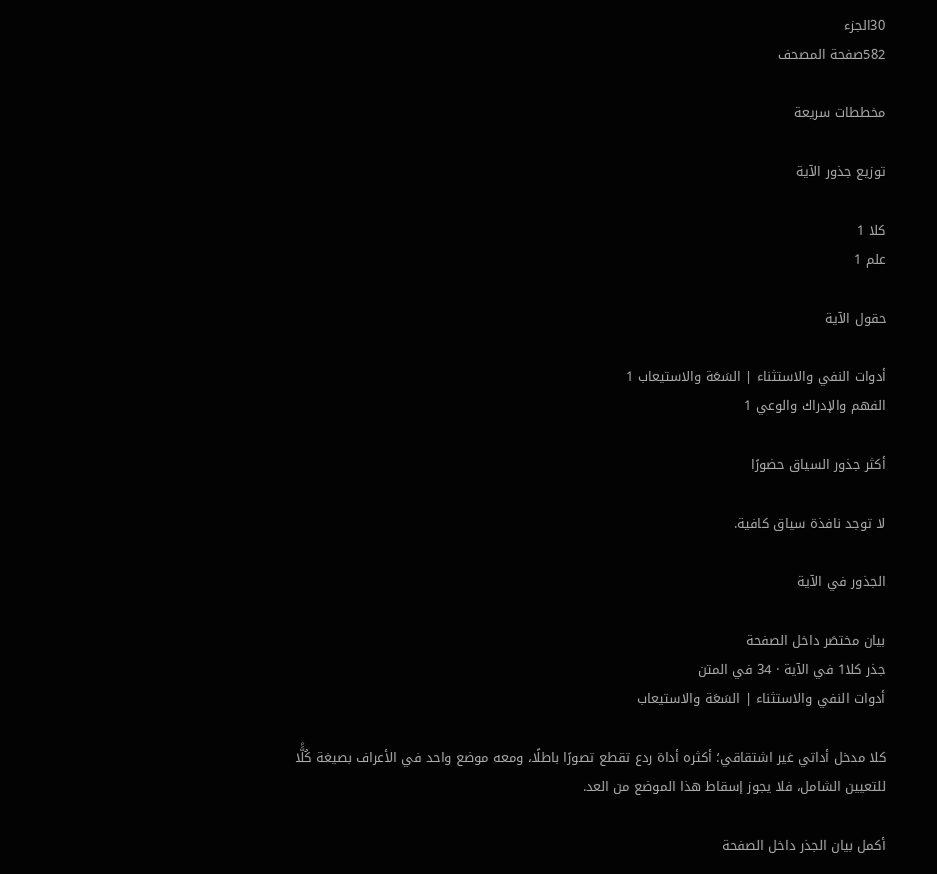30الجزء
582صفحة المصحف

مخططات سريعة

توزيع جذور الآية

كلا 1
علم 1

حقول الآية

أدوات النفي والاستثناء | السَعَة والاستيعاب 1
الفهم والإدراك والوعي 1

أكثر جذور السياق حضورًا

لا توجد نافذة سياق كافية.

الجذور في الآية

بيان مختصَر داخل الصفحة
جذر كلا1 في الآية · 34 في المتن
أدوات النفي والاستثناء | السَعَة والاستيعاب

كلا مدخل أداتي غير اشتقاقي؛ أكثره أداة ردع تقطع تصورًا باطلًا، ومعه موضع واحد في الأعراف بصيغة كُلَّۢا للتعيين الشامل، فلا يجوز إسقاط هذا الموضع من العد.

أكمل بيان الجذر داخل الصفحة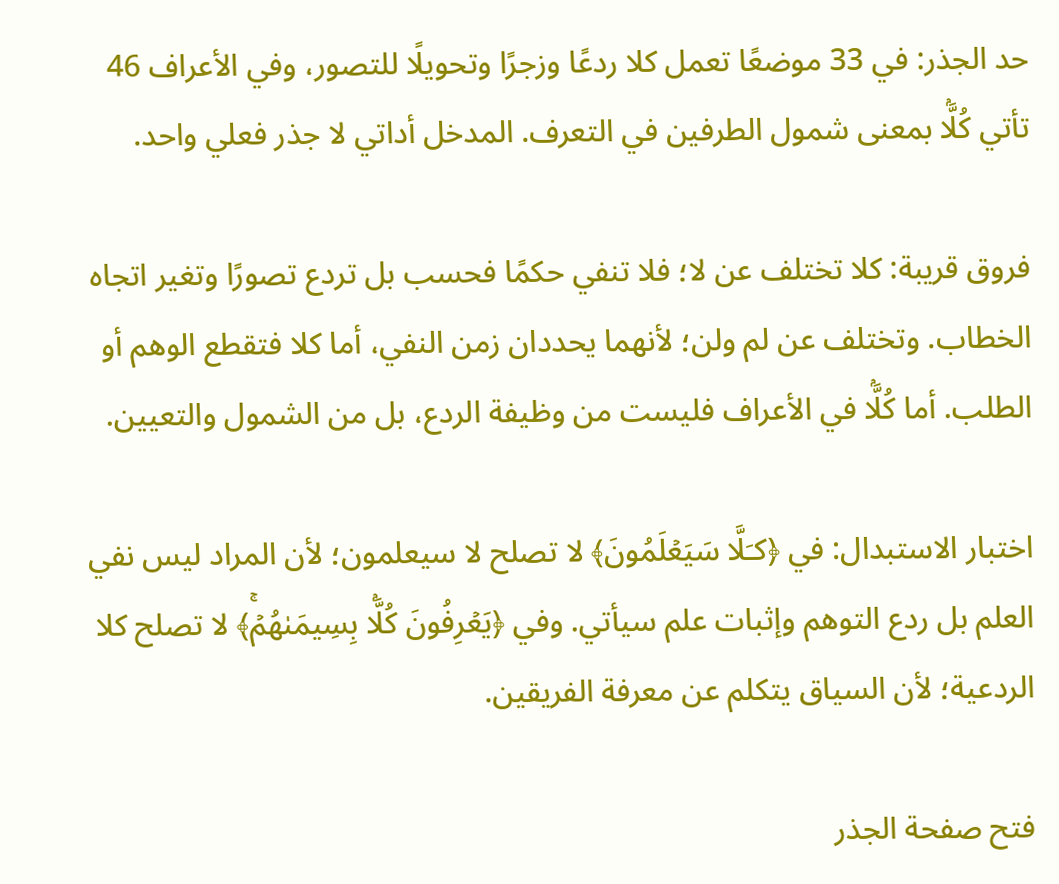حد الجذر: في 33 موضعًا تعمل كلا ردعًا وزجرًا وتحويلًا للتصور، وفي الأعراف 46 تأتي كُلَّۢا بمعنى شمول الطرفين في التعرف. المدخل أداتي لا جذر فعلي واحد.

فروق قريبة: كلا تختلف عن لا؛ فلا تنفي حكمًا فحسب بل تردع تصورًا وتغير اتجاه الخطاب. وتختلف عن لم ولن؛ لأنهما يحددان زمن النفي، أما كلا فتقطع الوهم أو الطلب. أما كُلَّۢا في الأعراف فليست من وظيفة الردع، بل من الشمول والتعيين.

اختبار الاستبدال: في ﴿كـَلَّا سَيَعۡلَمُونَ﴾ لا تصلح لا سيعلمون؛ لأن المراد ليس نفي العلم بل ردع التوهم وإثبات علم سيأتي. وفي ﴿يَعۡرِفُونَ كُلَّۢا بِسِيمَىٰهُمۡۚ﴾ لا تصلح كلا الردعية؛ لأن السياق يتكلم عن معرفة الفريقين.

فتح صفحة الجذر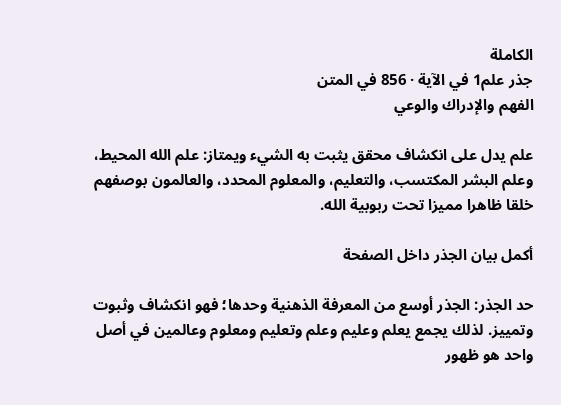الكاملة
جذر علم1 في الآية · 856 في المتن
الفهم والإدراك والوعي

علم يدل على انكشاف محقق يثبت به الشيء ويمتاز: علم الله المحيط، وعلم البشر المكتسب، والتعليم، والمعلوم المحدد، والعالمون بوصفهم خلقا ظاهرا مميزا تحت ربوبية الله.

أكمل بيان الجذر داخل الصفحة

حد الجذر: الجذر أوسع من المعرفة الذهنية وحدها؛ فهو انكشاف وثبوت وتمييز. لذلك يجمع يعلم وعليم وعلم وتعليم ومعلوم وعالمين في أصل واحد هو ظهور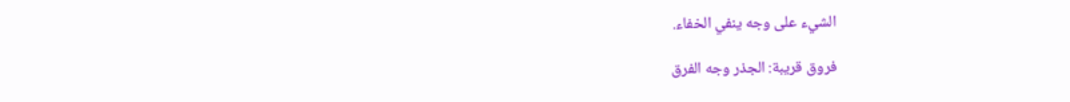الشيء على وجه ينفي الخفاء.

فروق قريبة: الجذر وجه الفرق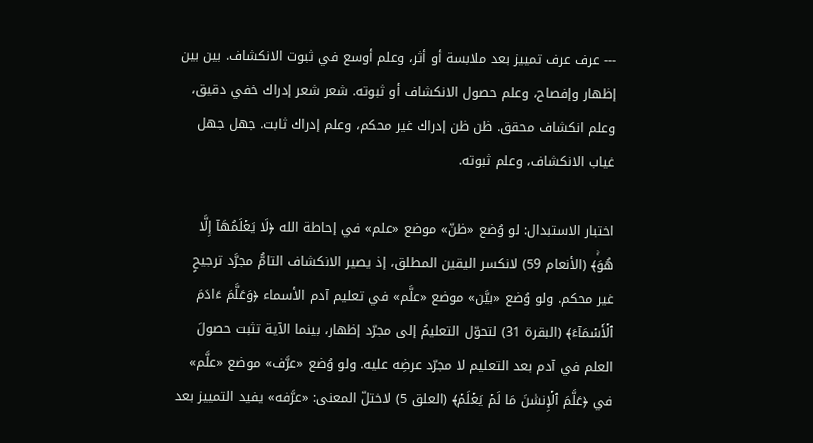--- عرف عرف تمييز بعد ملابسة أو أثر، وعلم أوسع في ثبوت الانكشاف. بين بين إظهار وإفصاح، وعلم حصول الانكشاف أو ثبوته. شعر شعر إدراك خفي دقيق، وعلم انكشاف محقق. ظن ظن إدراك غير محكم، وعلم إدراك ثابت. جهل جهل غياب الانكشاف، وعلم ثبوته.

اختبار الاستبدال: لو وُضع «ظنّ» موضع «علم» في إحاطة الله ﴿لَا يَعۡلَمُهَآ إِلَّا هُوَۚ﴾ (الأنعام 59) لانكسر اليقين المطلق، إذ يصير الانكشاف التامُّ مجرَّد ترجيحٍ غير محكم. ولو وُضع «بيَّن» موضع «علَّم» في تعليم آدم الأسماء ﴿وَعَلَّمَ ءَادَمَ ٱلۡأَسۡمَآءَ﴾ (البقرة 31) لتحوّل التعليمُ إلى مجرّد إظهار، بينما الآية تثبت حصولَ العلم في آدم بعد التعليم لا مجرّد عرضِه عليه. ولو وُضع «عرَّف» موضع «علَّم» في ﴿عَلَّمَ ٱلۡإِنسَٰنَ مَا لَمۡ يَعۡلَمۡ﴾ (العلق 5) لاختلّ المعنى: «عرَّفه» يفيد التمييز بعد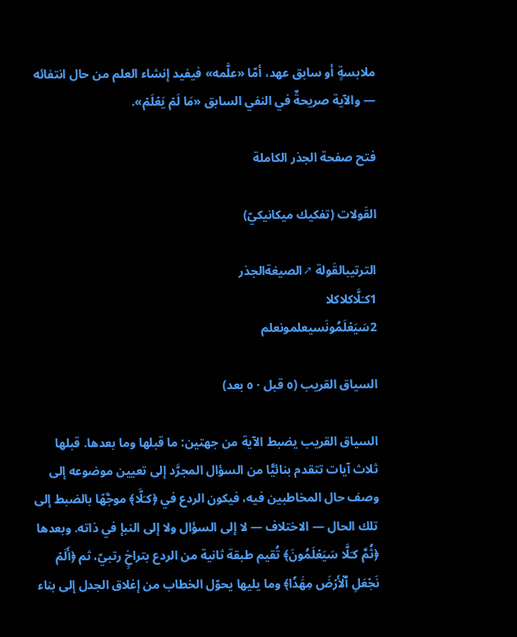ملابسةٍ أو سابق عهد، أمّا «علَّمه» فيفيد إنشاء العلم من حال انتفائه — والآية صريحةٌ في النفي السابق «مَا لَمۡ يَعۡلَمۡ».

فتح صفحة الجذر الكاملة

القَولات (تفكيك ميكانيكيّ)

الترتيبالقَولة ↗الصيغةالجذر
1كـَلَّاكلاكلا
2سَيَعۡلَمُونَسيعلمونعلم

السياق القريب (٥ قبل · ٥ بعد)

السياق القريب يضبط الآية من جهتين: ما قبلها وما بعدها. قبلها ثلاث آيات تتقدم بنائيًّا من السؤال المجرَّد إلى تعيين موضوعه إلى وصف حال المخاطبين فيه، فيكون الردع في ﴿كـَلَّا﴾ موجَّهًا بالضبط إلى تلك الحال — الاختلاف — لا إلى السؤال ولا إلى النبإ في ذاته. وبعدها ﴿ثُمَّ كـَلَّا سَيَعۡلَمُونَ﴾ تُقيم طبقة ثانية من الردع بتراخٍ رتبيّ، ثم ﴿أَلَمۡ نَجۡعَلِ ٱلۡأَرۡضَ مِهَٰدٗا﴾ وما يليها يحوّل الخطاب من إغلاق الجدل إلى بناء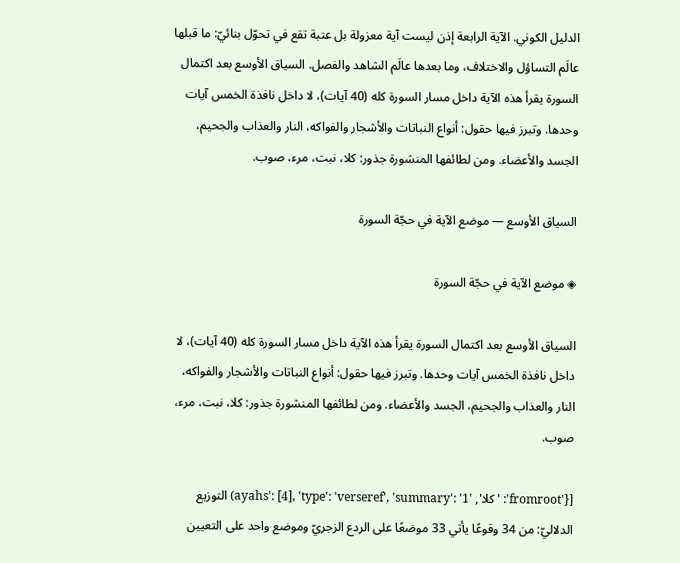الدليل الكوني. الآية الرابعة إذن ليست آية معزولة بل عتبة تقع في تحوّل بنائيّ: ما قبلها عالَم التساؤل والاختلاف، وما بعدها عالَم الشاهد والفصل. السياق الأوسع بعد اكتمال السورة يقرأ هذه الآية داخل مسار السورة كله (40 آيات)، لا داخل نافذة الخمس آيات وحدها. وتبرز فيها حقول: أنواع النباتات والأشجار والفواكه، النار والعذاب والجحيم، الجسد والأعضاء. ومن لطائفها المنشورة جذور: كلا، نبت، مرء، صوب.

السياق الأوسع — موضع الآية في حجّة السورة

◈ موضع الآية في حجّة السورة

السياق الأوسع بعد اكتمال السورة يقرأ هذه الآية داخل مسار السورة كله (40 آيات)، لا داخل نافذة الخمس آيات وحدها. وتبرز فيها حقول: أنواع النباتات والأشجار والفواكه، النار والعذاب والجحيم، الجسد والأعضاء. ومن لطائفها المنشورة جذور: كلا، نبت، مرء، صوب.

[{'fromroot': 'كلا', 'ayahs': [4], 'type': 'verseref', 'summary': '1) التوزيع الدلاليّ: من 34 وقوعًا يأتي 33 موضعًا على الردع الزجريّ وموضع واحد على التعيين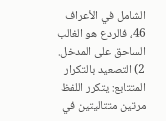الشامل في الأعراف 46، فالردع هو الغالب الساحق على المدخل. 2) التصعيد بالتكرار المتتابع: يتكرر اللفظ مرتين متتاليتين في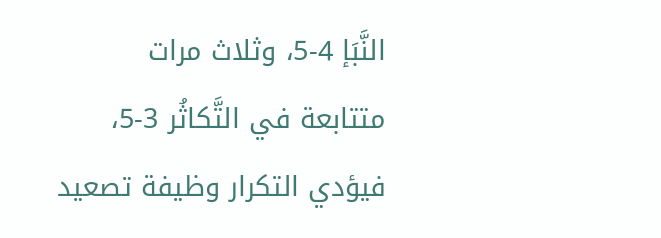النَّبَإ 4-5، وثلاث مرات متتابعة في التَّكاثُر 3-5، فيؤدي التكرار وظيفة تصعيد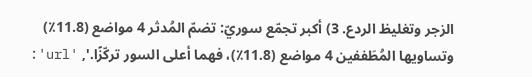الزجر وتغليظ الردع. 3) أكبر تجمّع سوريّ: تضمّ المُدثر 4 مواضع (11.8٪) وتساويها المُطَففين 4 مواضع (11.8٪)، فهما أعلى السور تركّزًا.', 'url':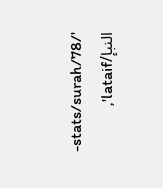'/stats/surah/78-النبإ/lataif',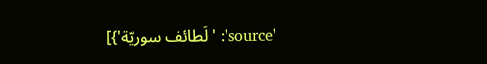'source': 'لَطائف سوريّة'}]